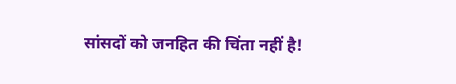सांसदों को जनहित की चिंता नहीं है!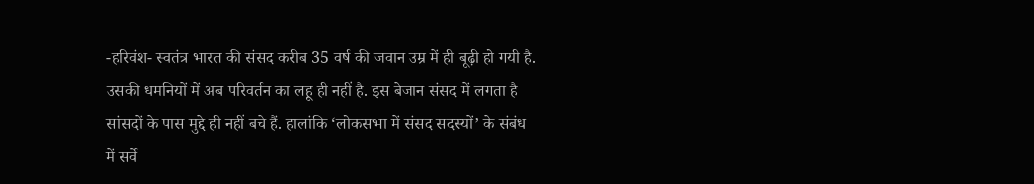-हरिवंश- स्वतंत्र भारत की संसद करीब 35 वर्ष की जवान उम्र में ही बूढ़ी हो गयी है. उसकी धमनियों में अब परिवर्तन का लहू ही नहीं है. इस बेजान संसद में लगता है सांसदों के पास मुद्दे ही नहीं बचे हैं. हालांकि ‘लोकसभा में संसद सदस्यों’ के संबंध में सर्वे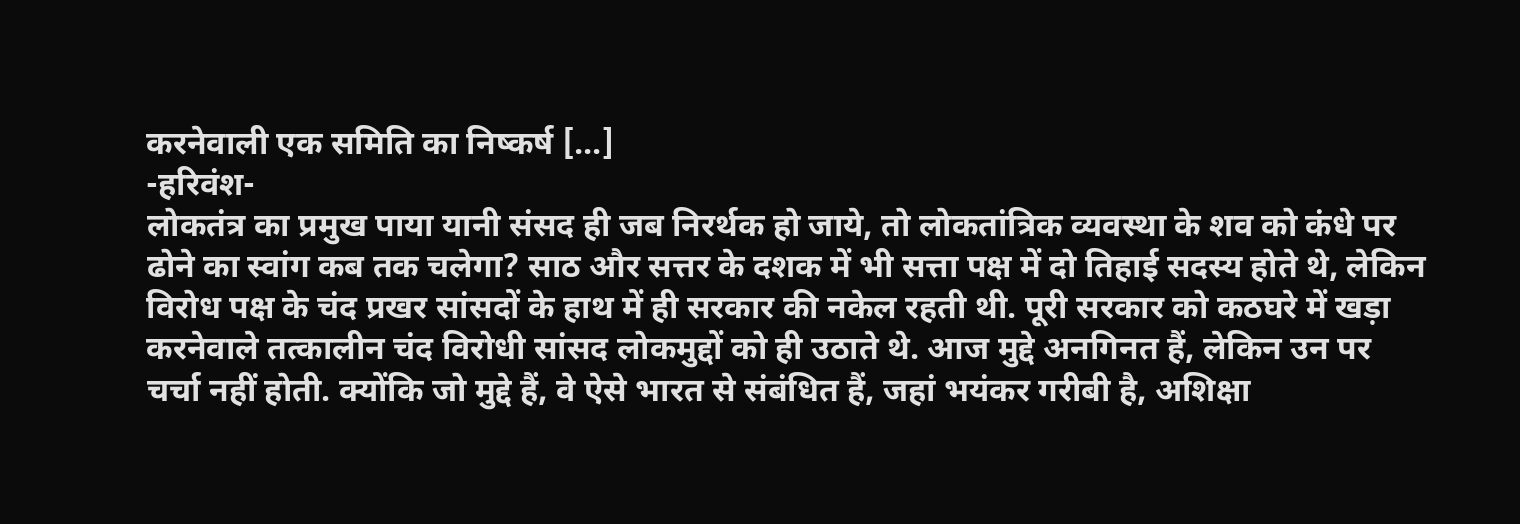करनेवाली एक समिति का निष्कर्ष […]
-हरिवंश-
लोकतंत्र का प्रमुख पाया यानी संसद ही जब निरर्थक हो जाये, तो लोकतांत्रिक व्यवस्था के शव को कंधे पर ढोने का स्वांग कब तक चलेगा? साठ और सत्तर के दशक में भी सत्ता पक्ष में दो तिहाई सदस्य होते थे, लेकिन विरोध पक्ष के चंद प्रखर सांसदों के हाथ में ही सरकार की नकेल रहती थी. पूरी सरकार को कठघरे में खड़ा करनेवाले तत्कालीन चंद विरोधी सांसद लोकमुद्दों को ही उठाते थे. आज मुद्दे अनगिनत हैं, लेकिन उन पर चर्चा नहीं होती. क्योंकि जो मुद्दे हैं, वे ऐसे भारत से संबंधित हैं, जहां भयंकर गरीबी है, अशिक्षा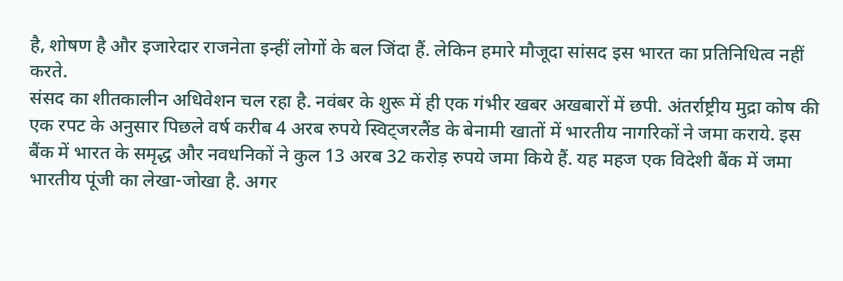है, शोषण है और इजारेदार राजनेता इन्हीं लोगों के बल जिंदा हैं. लेकिन हमारे मौजूदा सांसद इस भारत का प्रतिनिधित्व नहीं करते.
संसद का शीतकालीन अधिवेशन चल रहा है. नवंबर के शुरू में ही एक गंभीर खबर अखबारों में छपी. अंतर्राष्ट्रीय मुद्रा कोष की एक रपट के अनुसार पिछले वर्ष करीब 4 अरब रुपये स्विट्जरलैंड के बेनामी खातों में भारतीय नागरिकों ने जमा कराये. इस बैंक में भारत के समृद्ध और नवधनिकों ने कुल 13 अरब 32 करोड़ रुपये जमा किये हैं. यह महज एक विदेशी बैंक में जमा भारतीय पूंजी का लेखा-जोखा है. अगर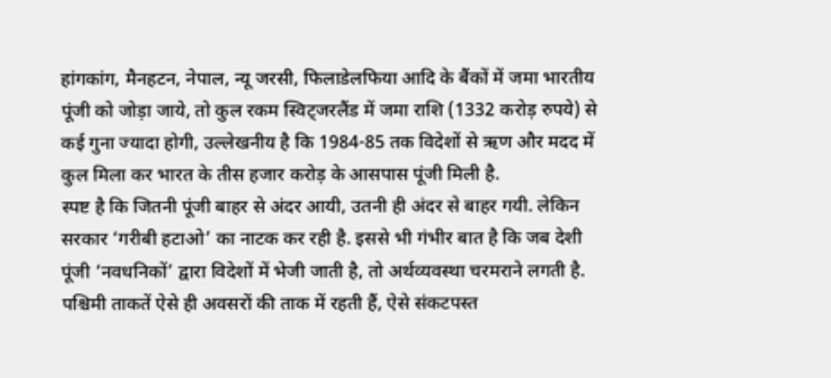हांगकांग, मैनहटन, नेपाल, न्यू जरसी, फिलाडेलफिया आदि के बैंकों में जमा भारतीय पूंजी को जोड़ा जाये, तो कुल रकम स्विट्जरलैंड में जमा राशि (1332 करोड़ रुपये) से कई गुना ज्यादा होगी, उल्लेखनीय है कि 1984-85 तक विदेशों से ऋण और मदद में कुल मिला कर भारत के तीस हजार करोड़ के आसपास पूंजी मिली है.
स्पष्ट है कि जितनी पूंजी बाहर से अंदर आयी, उतनी ही अंदर से बाहर गयी. लेकिन सरकार ‘गरीबी हटाओ’ का नाटक कर रही है. इससे भी गंभीर बात है कि जब देशी पूंजी ‘नवधनिकों’ द्वारा विदेशों में भेजी जाती है, तो अर्थव्यवस्था चरमराने लगती है. पश्चिमी ताकतें ऐसे ही अवसरों की ताक में रहती हैं, ऐसे संकटपस्त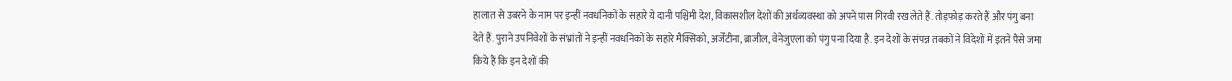हालात से उबरने के नाम पर इन्हीं नवधनिकों के सहारे ये दानी पश्चिमी देश, विकासशील देशों की अर्थव्यवस्था को अपने पास गिरवी रख लेते हैं. तोड़फोड़ करते हैं और पंगु बना देते हैं. पुराने उपनिवेशों के संभ्रांतों ने इन्हीं नवधनिकों के सहारे मैक्सिको, अर्जेंटीना, ब्राजील, वेनेजुएला को पंगु पना दिया है. इन देशों के संपन्न तबकों ने विदेशों में इतने पैसे जमा किये हैं कि इन देशों की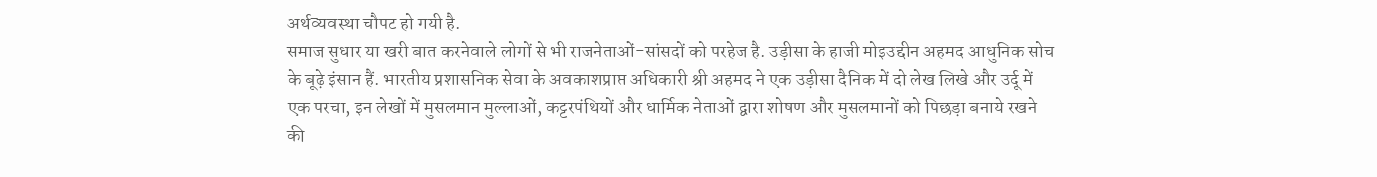अर्थव्यवस्था चौपट हो गयी है.
समाज सुधार या खरी बात करनेवाले लोगों से भी राजनेताओं-सांसदों को परहेज है. उड़ीसा के हाजी मोइउद्दीन अहमद आधुनिक सोच के बूढ़े इंसान हैं. भारतीय प्रशासनिक सेवा के अवकाशप्राप्त अधिकारी श्री अहमद ने एक उड़ीसा दैनिक में दो लेख लिखे और उर्दू में एक परचा, इन लेखों में मुसलमान मुल्लाओं, कट्टरपंथियों और धार्मिक नेताओं द्वारा शोषण और मुसलमानों को पिछड़ा बनाये रखने की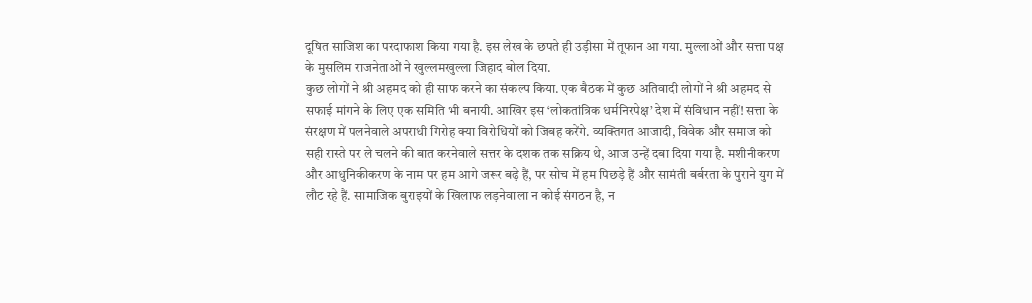दूषित साजिश का परदाफाश किया गया है. इस लेख के छपते ही उड़ीसा में तूफान आ गया. मुल्लाओं और सत्ता पक्ष के मुसलिम राजनेताओं ने खुल्लमखुल्ला जिहाद बोल दिया.
कुछ लोगों ने श्री अहमद को ही साफ करने का संकल्प किया. एक बैठक में कुछ अतिवादी लोगों ने श्री अहमद से सफाई मांगने के लिए एक समिति भी बनायी. आखिर इस ‘लोकतांत्रिक धर्मनिरपेक्ष’ देश में संविधान नहीं! सत्ता के संरक्षण में पलनेवाले अपराधी गिरोह क्या विरोधियों को जिबह करेंगे. व्यक्तिगत आजादी, विवेक और समाज को सही रास्ते पर ले चलने की बात करनेवाले सत्तर के दशक तक सक्रिय थे, आज उन्हें दबा दिया गया है. मशीनीकरण और आधुनिकीकरण के नाम पर हम आगे जरूर बढ़े हैं, पर सोच में हम पिछड़े हैं और सामंती बर्बरता के पुराने युग में लौट रहे हैं. सामाजिक बुराइयों के खिलाफ लड़नेवाला न कोई संगठन है, न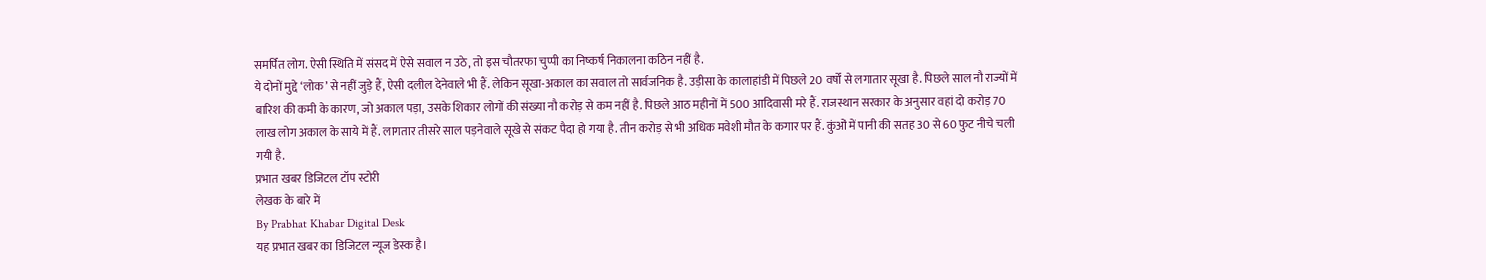समर्पित लोग. ऐसी स्थिति में संसद में ऐसे सवाल न उठे, तो इस चौतरफा चुप्पी का निष्कर्ष निकालना कठिन नहीं है.
ये दोनों मुद्दे ‘लोक’ से नहीं जुड़े हैं, ऐसी दलील देनेवाले भी हैं. लेकिन सूखा-अकाल का सवाल तो सार्वजनिक है. उड़ीसा के कालाहांडी में पिछले 20 वर्षों से लगातार सूखा है. पिछले साल नौ राज्यों में बारिश की कमी के कारण, जो अकाल पड़ा, उसके शिकार लोगों की संख्या नौ करोड़ से कम नहीं है. पिछले आठ महीनों में 500 आदिवासी मरे हैं. राजस्थान सरकार के अनुसार वहां दो करोड़ 70 लाख लोग अकाल के साये में हैं. लागतार तीसरे साल पड़नेवाले सूखे से संकट पैदा हो गया है. तीन करोड़ से भी अधिक मवेशी मौत के कगार पर हैं. कुंओं में पानी की सतह 30 से 60 फुट नीचे चली गयी है.
प्रभात खबर डिजिटल टॉप स्टोरी
लेखक के बारे में
By Prabhat Khabar Digital Desk
यह प्रभात खबर का डिजिटल न्यूज डेस्क है।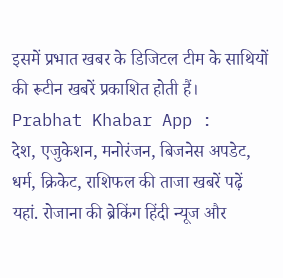इसमें प्रभात खबर के डिजिटल टीम के साथियों की रूटीन खबरें प्रकाशित होती हैं।
Prabhat Khabar App :
देश, एजुकेशन, मनोरंजन, बिजनेस अपडेट, धर्म, क्रिकेट, राशिफल की ताजा खबरें पढ़ें यहां. रोजाना की ब्रेकिंग हिंदी न्यूज और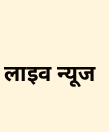लाइव न्यूज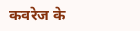कवरेज के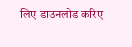लिए डाउनलोड करिए